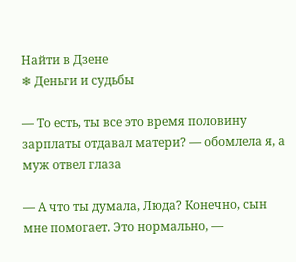Найти в Дзене
❄ Деньги и судьбы

— То есть, ты все это время половину зарплаты отдавал матери? — обомлела я, а муж отвел глаза

— А что ты думала, Люда? Конечно, сын мне помогает. Это нормально, —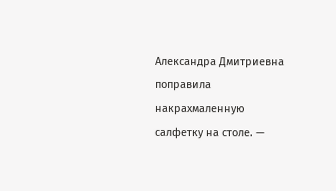Александра Дмитриевна поправила накрахмаленную салфетку на столе. —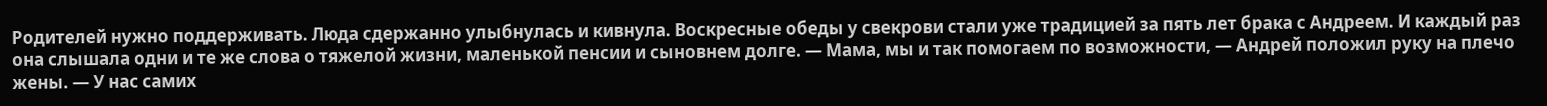Родителей нужно поддерживать. Люда сдержанно улыбнулась и кивнула. Воскресные обеды у свекрови стали уже традицией за пять лет брака с Андреем. И каждый раз она слышала одни и те же слова о тяжелой жизни, маленькой пенсии и сыновнем долге. — Мама, мы и так помогаем по возможности, — Андрей положил руку на плечо жены. — У нас самих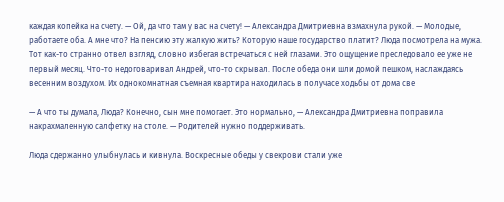каждая копейка на счету. — Ой, да что там у вас на счету! — Александра Дмитриевна взмахнула рукой. — Молодые, работаете оба. А мне что? На пенсию эту жалкую жить? Которую наше государство платит? Люда посмотрела на мужа. Тот как-то странно отвел взгляд, словно избегая встречаться с ней глазами. Это ощущение преследовало ее уже не первый месяц. Что-то недоговаривал Андрей, что-то скрывал. После обеда они шли домой пешком, наслаждаясь весенним воздухом. Их однокомнатная съемная квартира находилась в получасе ходьбы от дома све

— А что ты думала, Люда? Конечно, сын мне помогает. Это нормально, — Александра Дмитриевна поправила накрахмаленную салфетку на столе. — Родителей нужно поддерживать.

Люда сдержанно улыбнулась и кивнула. Воскресные обеды у свекрови стали уже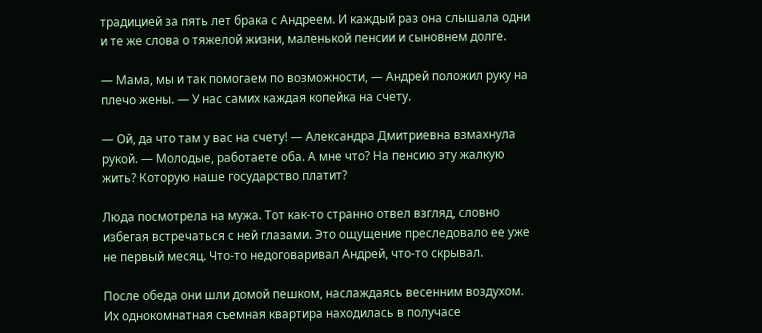традицией за пять лет брака с Андреем. И каждый раз она слышала одни и те же слова о тяжелой жизни, маленькой пенсии и сыновнем долге.

— Мама, мы и так помогаем по возможности, — Андрей положил руку на плечо жены. — У нас самих каждая копейка на счету.

— Ой, да что там у вас на счету! — Александра Дмитриевна взмахнула рукой. — Молодые, работаете оба. А мне что? На пенсию эту жалкую жить? Которую наше государство платит?

Люда посмотрела на мужа. Тот как-то странно отвел взгляд, словно избегая встречаться с ней глазами. Это ощущение преследовало ее уже не первый месяц. Что-то недоговаривал Андрей, что-то скрывал.

После обеда они шли домой пешком, наслаждаясь весенним воздухом. Их однокомнатная съемная квартира находилась в получасе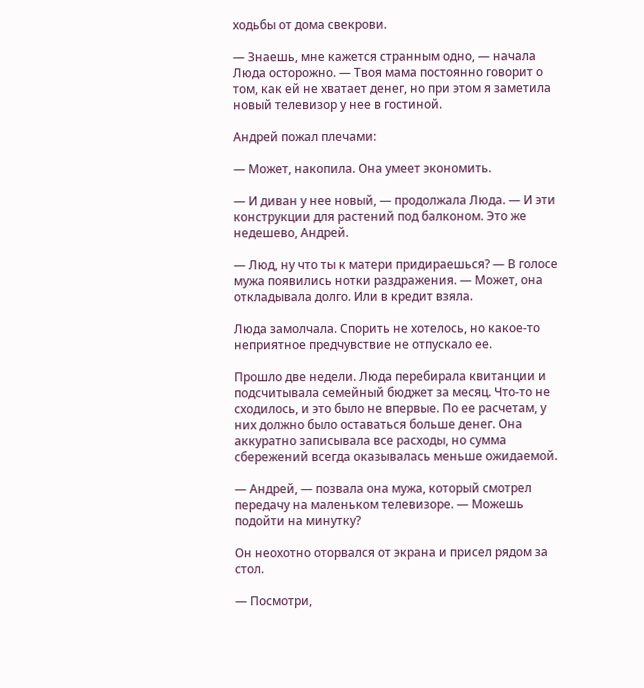ходьбы от дома свекрови.

— Знаешь, мне кажется странным одно, — начала Люда осторожно. — Твоя мама постоянно говорит о том, как ей не хватает денег, но при этом я заметила новый телевизор у нее в гостиной.

Андрей пожал плечами:

— Может, накопила. Она умеет экономить.

— И диван у нее новый, — продолжала Люда. — И эти конструкции для растений под балконом. Это же недешево, Андрей.

— Люд, ну что ты к матери придираешься? — В голосе мужа появились нотки раздражения. — Может, она откладывала долго. Или в кредит взяла.

Люда замолчала. Спорить не хотелось, но какое-то неприятное предчувствие не отпускало ее.

Прошло две недели. Люда перебирала квитанции и подсчитывала семейный бюджет за месяц. Что-то не сходилось, и это было не впервые. По ее расчетам, у них должно было оставаться больше денег. Она аккуратно записывала все расходы, но сумма сбережений всегда оказывалась меньше ожидаемой.

— Андрей, — позвала она мужа, который смотрел передачу на маленьком телевизоре. — Можешь подойти на минутку?

Он неохотно оторвался от экрана и присел рядом за стол.

— Посмотри,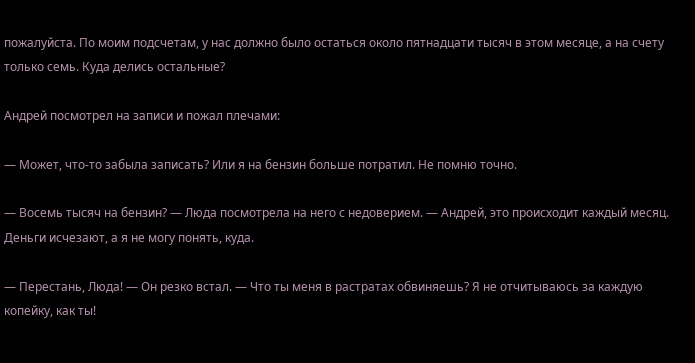пожалуйста. По моим подсчетам, у нас должно было остаться около пятнадцати тысяч в этом месяце, а на счету только семь. Куда делись остальные?

Андрей посмотрел на записи и пожал плечами:

— Может, что-то забыла записать? Или я на бензин больше потратил. Не помню точно.

— Восемь тысяч на бензин? — Люда посмотрела на него с недоверием. — Андрей, это происходит каждый месяц. Деньги исчезают, а я не могу понять, куда.

— Перестань, Люда! — Он резко встал. — Что ты меня в растратах обвиняешь? Я не отчитываюсь за каждую копейку, как ты!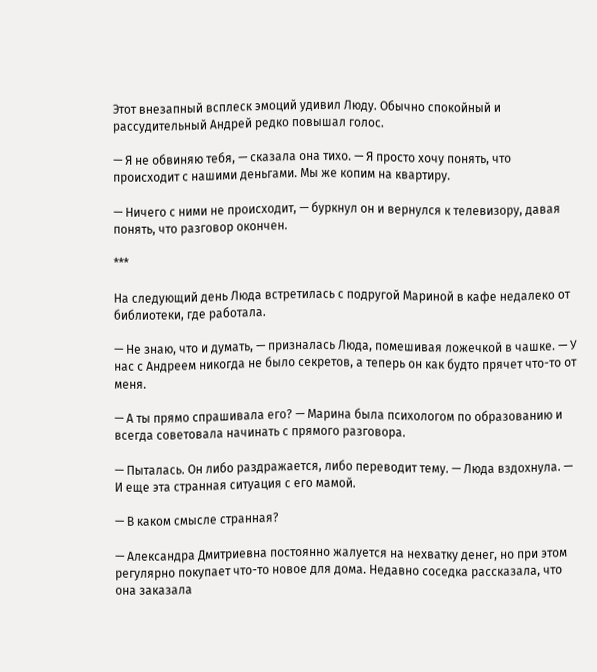Этот внезапный всплеск эмоций удивил Люду. Обычно спокойный и рассудительный Андрей редко повышал голос.

— Я не обвиняю тебя, — сказала она тихо. — Я просто хочу понять, что происходит с нашими деньгами. Мы же копим на квартиру.

— Ничего с ними не происходит, — буркнул он и вернулся к телевизору, давая понять, что разговор окончен.

***

На следующий день Люда встретилась с подругой Мариной в кафе недалеко от библиотеки, где работала.

— Не знаю, что и думать, — призналась Люда, помешивая ложечкой в чашке. — У нас с Андреем никогда не было секретов, а теперь он как будто прячет что-то от меня.

— А ты прямо спрашивала его? — Марина была психологом по образованию и всегда советовала начинать с прямого разговора.

— Пыталась. Он либо раздражается, либо переводит тему. — Люда вздохнула. — И еще эта странная ситуация с его мамой.

— В каком смысле странная?

— Александра Дмитриевна постоянно жалуется на нехватку денег, но при этом регулярно покупает что-то новое для дома. Недавно соседка рассказала, что она заказала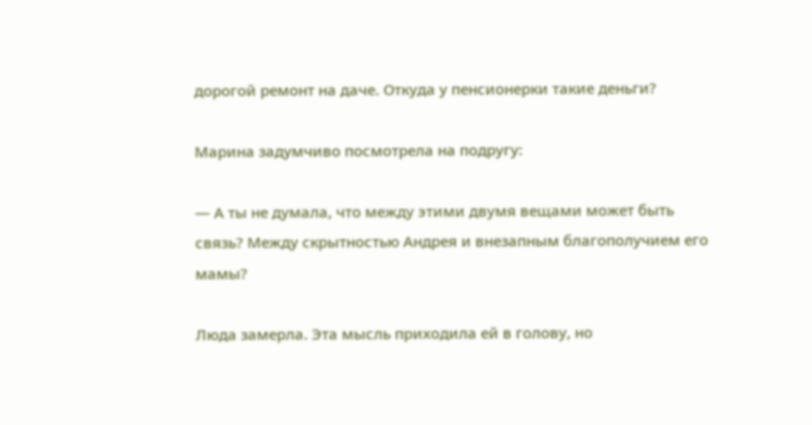дорогой ремонт на даче. Откуда у пенсионерки такие деньги?

Марина задумчиво посмотрела на подругу:

— А ты не думала, что между этими двумя вещами может быть связь? Между скрытностью Андрея и внезапным благополучием его мамы?

Люда замерла. Эта мысль приходила ей в голову, но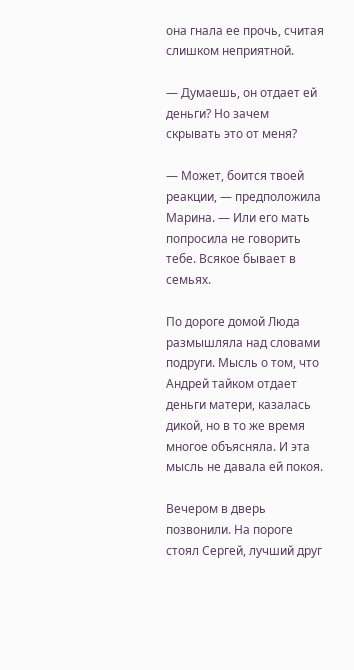она гнала ее прочь, считая слишком неприятной.

— Думаешь, он отдает ей деньги? Но зачем скрывать это от меня?

— Может, боится твоей реакции, — предположила Марина. — Или его мать попросила не говорить тебе. Всякое бывает в семьях.

По дороге домой Люда размышляла над словами подруги. Мысль о том, что Андрей тайком отдает деньги матери, казалась дикой, но в то же время многое объясняла. И эта мысль не давала ей покоя.

Вечером в дверь позвонили. На пороге стоял Сергей, лучший друг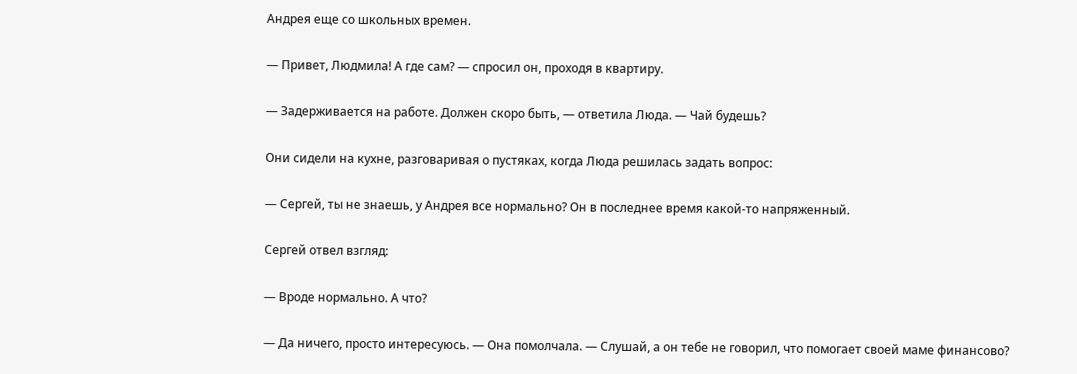Андрея еще со школьных времен.

— Привет, Людмила! А где сам? — спросил он, проходя в квартиру.

— Задерживается на работе. Должен скоро быть, — ответила Люда. — Чай будешь?

Они сидели на кухне, разговаривая о пустяках, когда Люда решилась задать вопрос:

— Сергей, ты не знаешь, у Андрея все нормально? Он в последнее время какой-то напряженный.

Сергей отвел взгляд:

— Вроде нормально. А что?

— Да ничего, просто интересуюсь. — Она помолчала. — Слушай, а он тебе не говорил, что помогает своей маме финансово?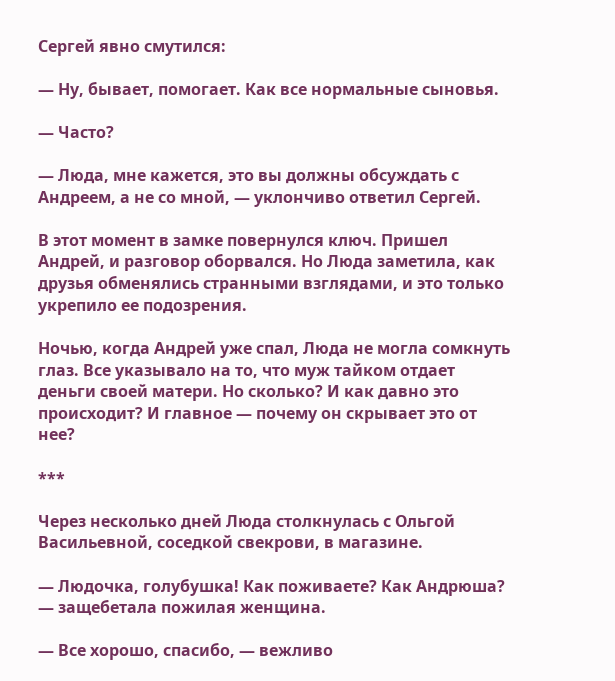Сергей явно смутился:

— Ну, бывает, помогает. Как все нормальные сыновья.

— Часто?

— Люда, мне кажется, это вы должны обсуждать с Андреем, а не со мной, — уклончиво ответил Сергей.

В этот момент в замке повернулся ключ. Пришел Андрей, и разговор оборвался. Но Люда заметила, как друзья обменялись странными взглядами, и это только укрепило ее подозрения.

Ночью, когда Андрей уже спал, Люда не могла сомкнуть глаз. Все указывало на то, что муж тайком отдает деньги своей матери. Но сколько? И как давно это происходит? И главное — почему он скрывает это от нее?

***

Через несколько дней Люда столкнулась с Ольгой Васильевной, соседкой свекрови, в магазине.

— Людочка, голубушка! Как поживаете? Как Андрюша? — защебетала пожилая женщина.

— Все хорошо, спасибо, — вежливо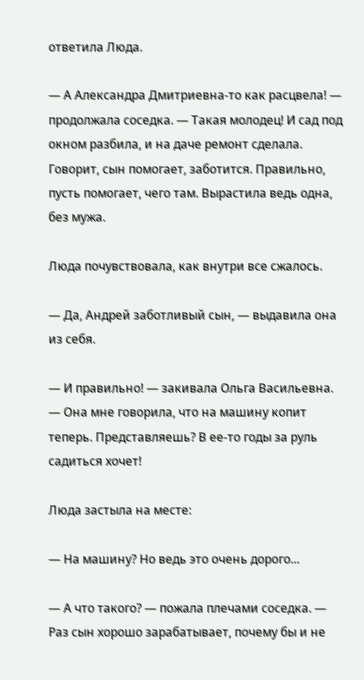ответила Люда.

— А Александра Дмитриевна-то как расцвела! — продолжала соседка. — Такая молодец! И сад под окном разбила, и на даче ремонт сделала. Говорит, сын помогает, заботится. Правильно, пусть помогает, чего там. Вырастила ведь одна, без мужа.

Люда почувствовала, как внутри все сжалось.

— Да, Андрей заботливый сын, — выдавила она из себя.

— И правильно! — закивала Ольга Васильевна. — Она мне говорила, что на машину копит теперь. Представляешь? В ее-то годы за руль садиться хочет!

Люда застыла на месте:

— На машину? Но ведь это очень дорого...

— А что такого? — пожала плечами соседка. — Раз сын хорошо зарабатывает, почему бы и не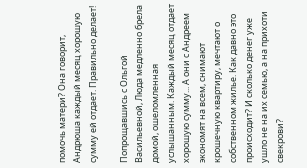помочь матери? Она говорит, Андрюша каждый месяц хорошую сумму ей отдает. Правильно делает!

Попрощавшись с Ольгой Васильевной, Люда медленно брела домой, ошеломленная услышанным. Каждый месяц отдает хорошую сумму... А они с Андреем экономят на всем, снимают крошечную квартиру, мечтают о собственном жилье. Как давно это происходит? И сколько денег уже ушло не на их семью, а на прихоти свекрови?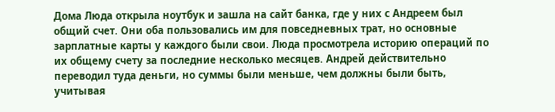Дома Люда открыла ноутбук и зашла на сайт банка, где у них с Андреем был общий счет. Они оба пользовались им для повседневных трат, но основные зарплатные карты у каждого были свои. Люда просмотрела историю операций по их общему счету за последние несколько месяцев. Андрей действительно переводил туда деньги, но суммы были меньше, чем должны были быть, учитывая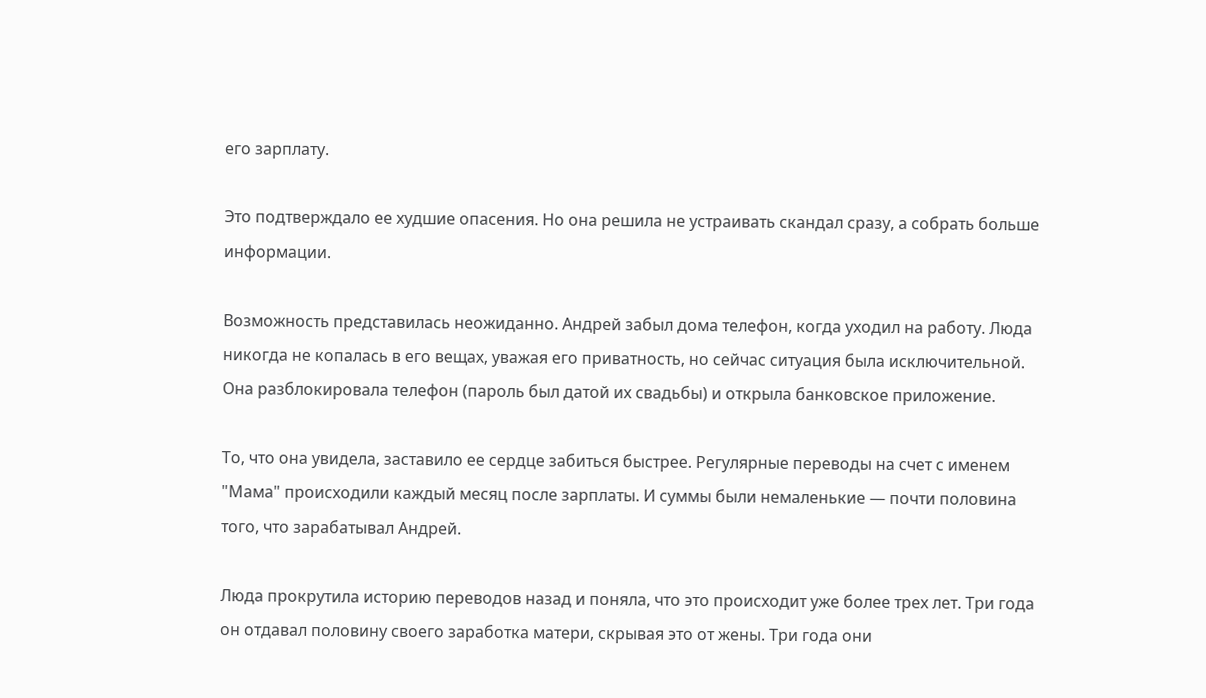его зарплату.

Это подтверждало ее худшие опасения. Но она решила не устраивать скандал сразу, а собрать больше информации.

Возможность представилась неожиданно. Андрей забыл дома телефон, когда уходил на работу. Люда никогда не копалась в его вещах, уважая его приватность, но сейчас ситуация была исключительной. Она разблокировала телефон (пароль был датой их свадьбы) и открыла банковское приложение.

То, что она увидела, заставило ее сердце забиться быстрее. Регулярные переводы на счет с именем "Мама" происходили каждый месяц после зарплаты. И суммы были немаленькие — почти половина того, что зарабатывал Андрей.

Люда прокрутила историю переводов назад и поняла, что это происходит уже более трех лет. Три года он отдавал половину своего заработка матери, скрывая это от жены. Три года они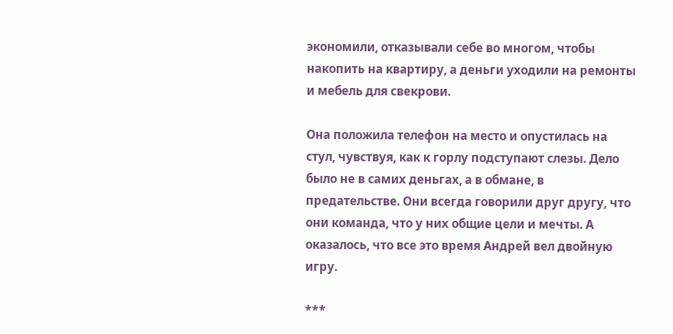экономили, отказывали себе во многом, чтобы накопить на квартиру, а деньги уходили на ремонты и мебель для свекрови.

Она положила телефон на место и опустилась на стул, чувствуя, как к горлу подступают слезы. Дело было не в самих деньгах, а в обмане, в предательстве. Они всегда говорили друг другу, что они команда, что у них общие цели и мечты. А оказалось, что все это время Андрей вел двойную игру.

***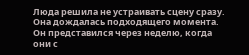Люда решила не устраивать сцену сразу. Она дождалась подходящего момента. Он представился через неделю, когда они с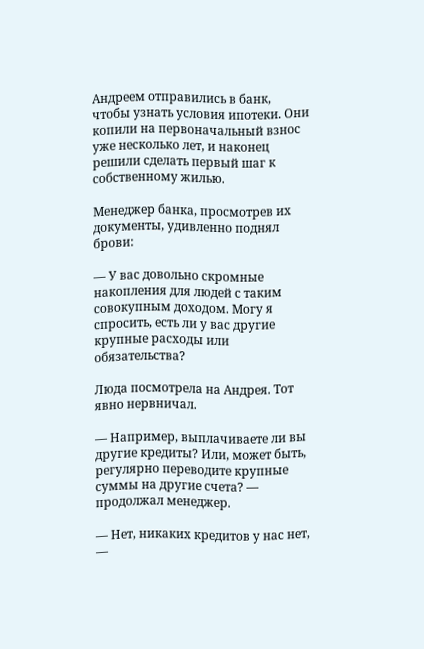Андреем отправились в банк, чтобы узнать условия ипотеки. Они копили на первоначальный взнос уже несколько лет, и наконец решили сделать первый шаг к собственному жилью.

Менеджер банка, просмотрев их документы, удивленно поднял брови:

— У вас довольно скромные накопления для людей с таким совокупным доходом. Могу я спросить, есть ли у вас другие крупные расходы или обязательства?

Люда посмотрела на Андрея. Тот явно нервничал.

— Например, выплачиваете ли вы другие кредиты? Или, может быть, регулярно переводите крупные суммы на другие счета? — продолжал менеджер.

— Нет, никаких кредитов у нас нет, —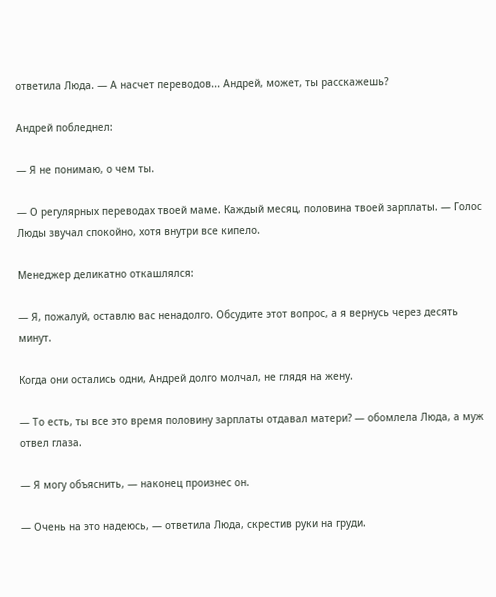ответила Люда. — А насчет переводов... Андрей, может, ты расскажешь?

Андрей побледнел:

— Я не понимаю, о чем ты.

— О регулярных переводах твоей маме. Каждый месяц, половина твоей зарплаты. — Голос Люды звучал спокойно, хотя внутри все кипело.

Менеджер деликатно откашлялся:

— Я, пожалуй, оставлю вас ненадолго. Обсудите этот вопрос, а я вернусь через десять минут.

Когда они остались одни, Андрей долго молчал, не глядя на жену.

— То есть, ты все это время половину зарплаты отдавал матери? — обомлела Люда, а муж отвел глаза.

— Я могу объяснить, — наконец произнес он.

— Очень на это надеюсь, — ответила Люда, скрестив руки на груди.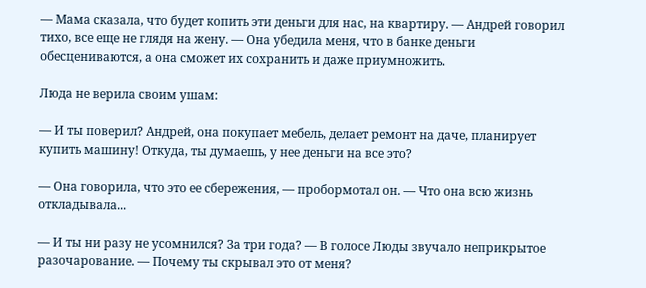— Мама сказала, что будет копить эти деньги для нас, на квартиру. — Андрей говорил тихо, все еще не глядя на жену. — Она убедила меня, что в банке деньги обесцениваются, а она сможет их сохранить и даже приумножить.

Люда не верила своим ушам:

— И ты поверил? Андрей, она покупает мебель, делает ремонт на даче, планирует купить машину! Откуда, ты думаешь, у нее деньги на все это?

— Она говорила, что это ее сбережения, — пробормотал он. — Что она всю жизнь откладывала...

— И ты ни разу не усомнился? За три года? — В голосе Люды звучало неприкрытое разочарование. — Почему ты скрывал это от меня?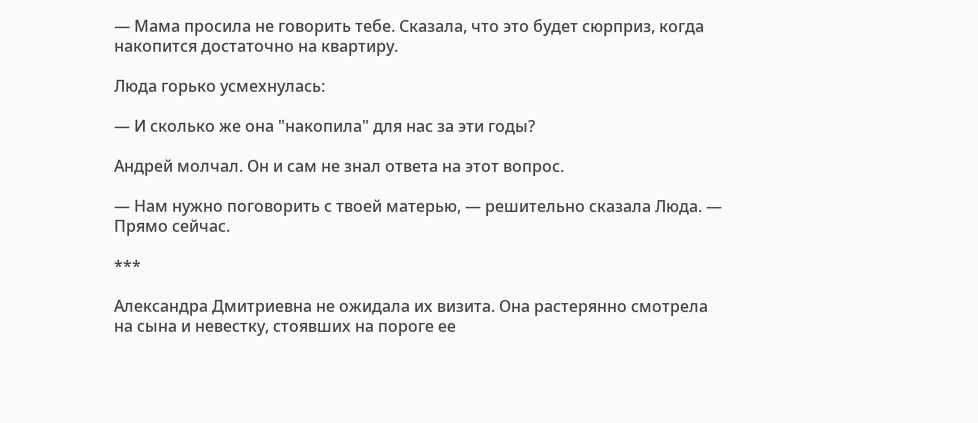— Мама просила не говорить тебе. Сказала, что это будет сюрприз, когда накопится достаточно на квартиру.

Люда горько усмехнулась:

— И сколько же она "накопила" для нас за эти годы?

Андрей молчал. Он и сам не знал ответа на этот вопрос.

— Нам нужно поговорить с твоей матерью, — решительно сказала Люда. — Прямо сейчас.

***

Александра Дмитриевна не ожидала их визита. Она растерянно смотрела на сына и невестку, стоявших на пороге ее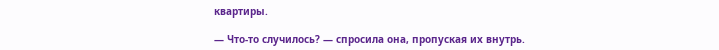квартиры.

— Что-то случилось? — спросила она, пропуская их внутрь.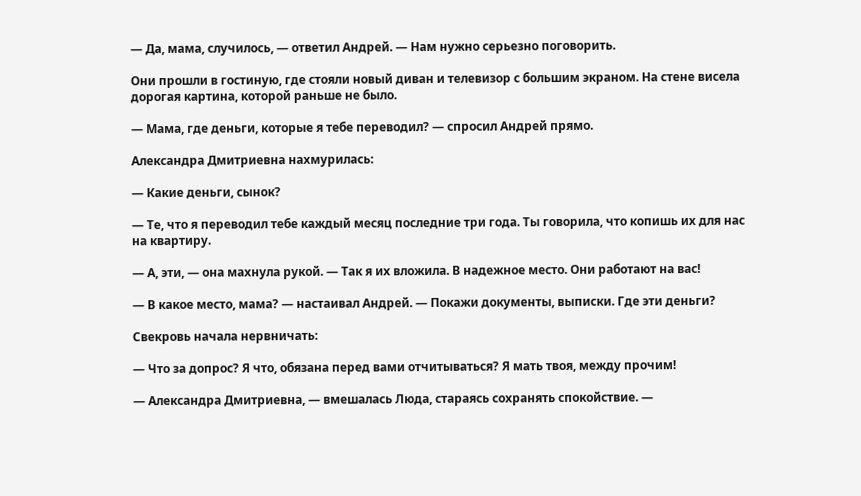— Да, мама, случилось, — ответил Андрей. — Нам нужно серьезно поговорить.

Они прошли в гостиную, где стояли новый диван и телевизор с большим экраном. На стене висела дорогая картина, которой раньше не было.

— Мама, где деньги, которые я тебе переводил? — спросил Андрей прямо.

Александра Дмитриевна нахмурилась:

— Какие деньги, сынок?

— Те, что я переводил тебе каждый месяц последние три года. Ты говорила, что копишь их для нас на квартиру.

— А, эти, — она махнула рукой. — Так я их вложила. В надежное место. Они работают на вас!

— В какое место, мама? — настаивал Андрей. — Покажи документы, выписки. Где эти деньги?

Свекровь начала нервничать:

— Что за допрос? Я что, обязана перед вами отчитываться? Я мать твоя, между прочим!

— Александра Дмитриевна, — вмешалась Люда, стараясь сохранять спокойствие. —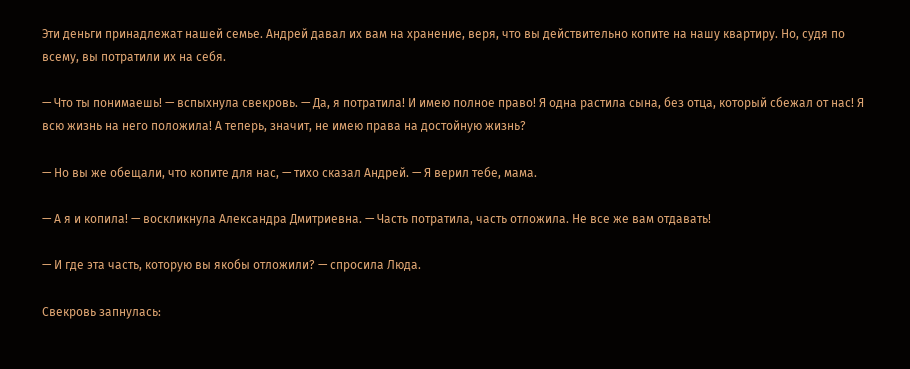Эти деньги принадлежат нашей семье. Андрей давал их вам на хранение, веря, что вы действительно копите на нашу квартиру. Но, судя по всему, вы потратили их на себя.

— Что ты понимаешь! — вспыхнула свекровь. — Да, я потратила! И имею полное право! Я одна растила сына, без отца, который сбежал от нас! Я всю жизнь на него положила! А теперь, значит, не имею права на достойную жизнь?

— Но вы же обещали, что копите для нас, — тихо сказал Андрей. — Я верил тебе, мама.

— А я и копила! — воскликнула Александра Дмитриевна. — Часть потратила, часть отложила. Не все же вам отдавать!

— И где эта часть, которую вы якобы отложили? — спросила Люда.

Свекровь запнулась: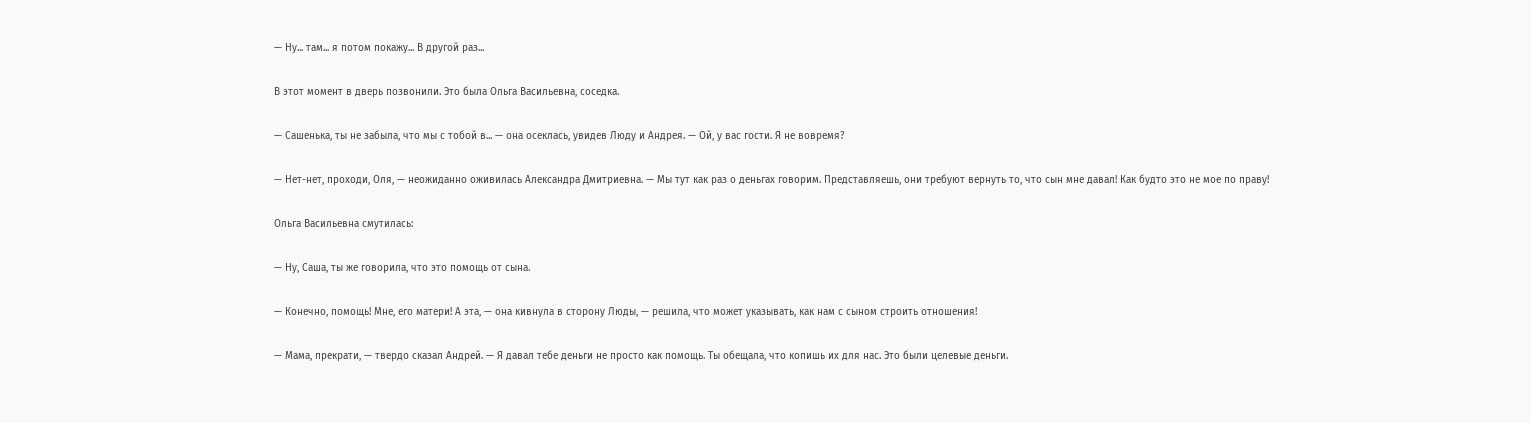— Ну... там... я потом покажу... В другой раз...

В этот момент в дверь позвонили. Это была Ольга Васильевна, соседка.

— Сашенька, ты не забыла, что мы с тобой в... — она осеклась, увидев Люду и Андрея. — Ой, у вас гости. Я не вовремя?

— Нет-нет, проходи, Оля, — неожиданно оживилась Александра Дмитриевна. — Мы тут как раз о деньгах говорим. Представляешь, они требуют вернуть то, что сын мне давал! Как будто это не мое по праву!

Ольга Васильевна смутилась:

— Ну, Саша, ты же говорила, что это помощь от сына.

— Конечно, помощь! Мне, его матери! А эта, — она кивнула в сторону Люды, — решила, что может указывать, как нам с сыном строить отношения!

— Мама, прекрати, — твердо сказал Андрей. — Я давал тебе деньги не просто как помощь. Ты обещала, что копишь их для нас. Это были целевые деньги.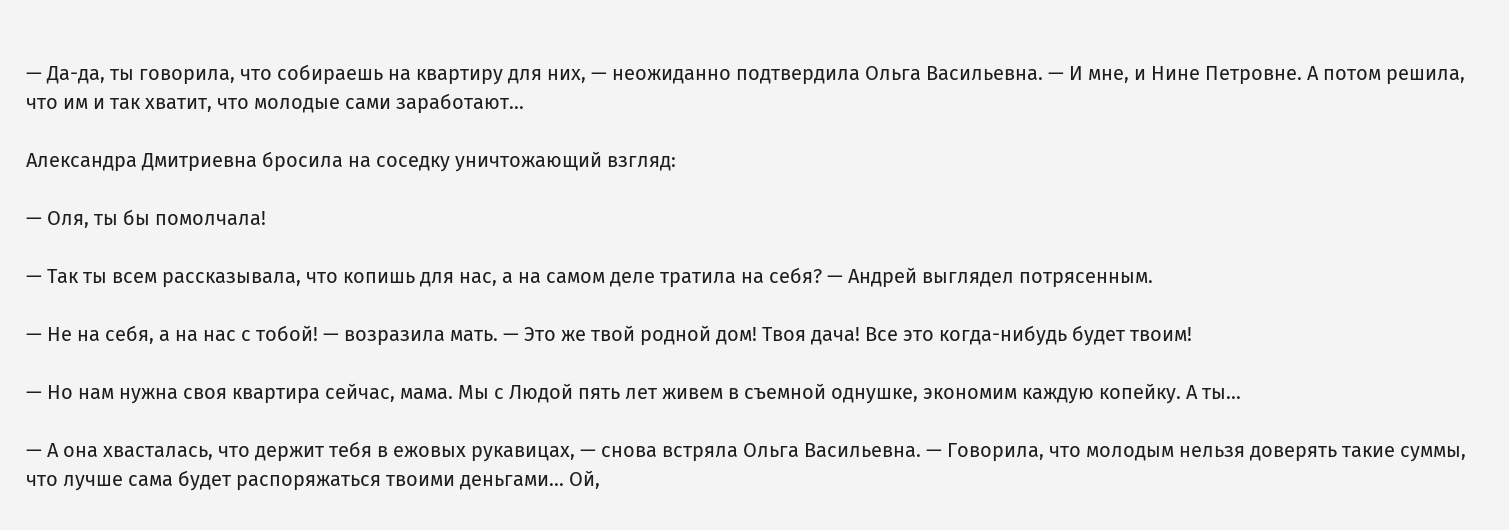— Да-да, ты говорила, что собираешь на квартиру для них, — неожиданно подтвердила Ольга Васильевна. — И мне, и Нине Петровне. А потом решила, что им и так хватит, что молодые сами заработают...

Александра Дмитриевна бросила на соседку уничтожающий взгляд:

— Оля, ты бы помолчала!

— Так ты всем рассказывала, что копишь для нас, а на самом деле тратила на себя? — Андрей выглядел потрясенным.

— Не на себя, а на нас с тобой! — возразила мать. — Это же твой родной дом! Твоя дача! Все это когда-нибудь будет твоим!

— Но нам нужна своя квартира сейчас, мама. Мы с Людой пять лет живем в съемной однушке, экономим каждую копейку. А ты...

— А она хвасталась, что держит тебя в ежовых рукавицах, — снова встряла Ольга Васильевна. — Говорила, что молодым нельзя доверять такие суммы, что лучше сама будет распоряжаться твоими деньгами... Ой,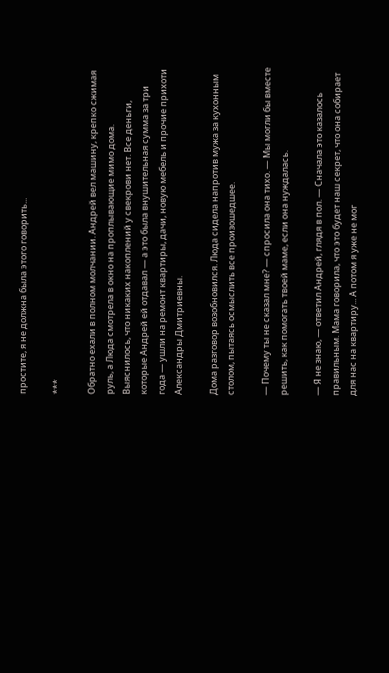простите, я не должна была этого говорить...

***

Обратно ехали в полном молчании. Андрей вел машину, крепко сжимая руль, а Люда смотрела в окно на проплывающие мимо дома. Выяснилось, что никаких накоплений у свекрови нет. Все деньги, которые Андрей ей отдавал — а это была внушительная сумма за три года — ушли на ремонт квартиры, дачи, новую мебель и прочие прихоти Александры Дмитриевны.

Дома разговор возобновился. Люда сидела напротив мужа за кухонным столом, пытаясь осмыслить все произошедшее.

— Почему ты не сказал мне? — спросила она тихо. — Мы могли бы вместе решить, как помогать твоей маме, если она нуждалась.

— Я не знаю, — ответил Андрей, глядя в пол. — Сначала это казалось правильным. Мама говорила, что это будет наш секрет, что она собирает для нас на квартиру... А потом я уже не мог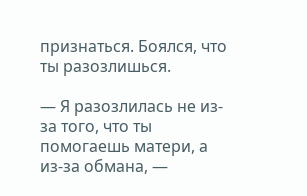признаться. Боялся, что ты разозлишься.

— Я разозлилась не из-за того, что ты помогаешь матери, а из-за обмана, —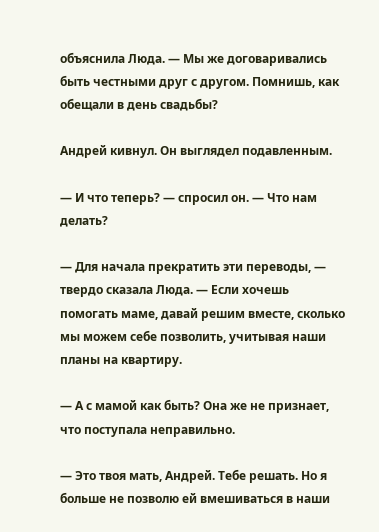объяснила Люда. — Мы же договаривались быть честными друг с другом. Помнишь, как обещали в день свадьбы?

Андрей кивнул. Он выглядел подавленным.

— И что теперь? — спросил он. — Что нам делать?

— Для начала прекратить эти переводы, — твердо сказала Люда. — Если хочешь помогать маме, давай решим вместе, сколько мы можем себе позволить, учитывая наши планы на квартиру.

— А с мамой как быть? Она же не признает, что поступала неправильно.

— Это твоя мать, Андрей. Тебе решать. Но я больше не позволю ей вмешиваться в наши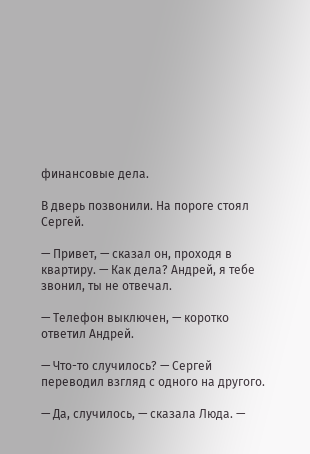финансовые дела.

В дверь позвонили. На пороге стоял Сергей.

— Привет, — сказал он, проходя в квартиру. — Как дела? Андрей, я тебе звонил, ты не отвечал.

— Телефон выключен, — коротко ответил Андрей.

— Что-то случилось? — Сергей переводил взгляд с одного на другого.

— Да, случилось, — сказала Люда. —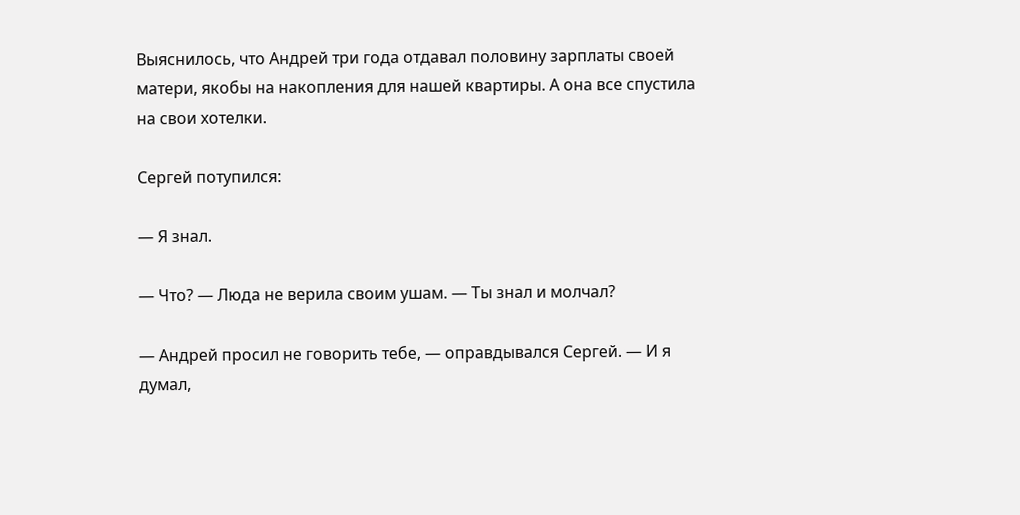Выяснилось, что Андрей три года отдавал половину зарплаты своей матери, якобы на накопления для нашей квартиры. А она все спустила на свои хотелки.

Сергей потупился:

— Я знал.

— Что? — Люда не верила своим ушам. — Ты знал и молчал?

— Андрей просил не говорить тебе, — оправдывался Сергей. — И я думал,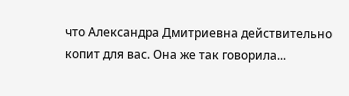что Александра Дмитриевна действительно копит для вас. Она же так говорила...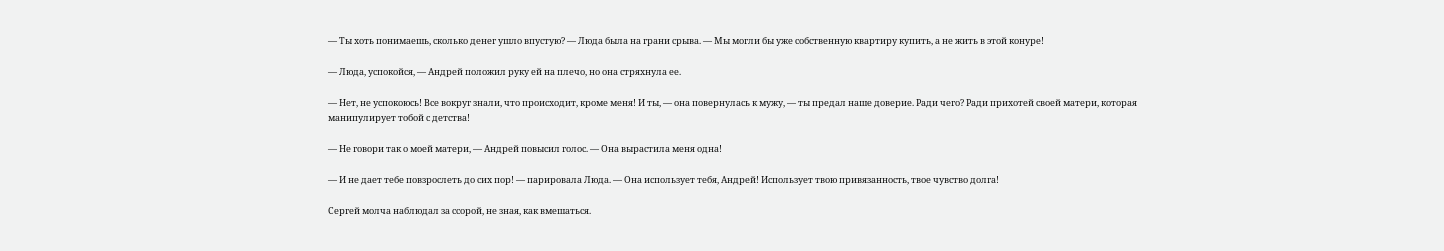— Ты хоть понимаешь, сколько денег ушло впустую? — Люда была на грани срыва. — Мы могли бы уже собственную квартиру купить, а не жить в этой конуре!

— Люда, успокойся, — Андрей положил руку ей на плечо, но она стряхнула ее.

— Нет, не успокоюсь! Все вокруг знали, что происходит, кроме меня! И ты, — она повернулась к мужу, — ты предал наше доверие. Ради чего? Ради прихотей своей матери, которая манипулирует тобой с детства!

— Не говори так о моей матери, — Андрей повысил голос. — Она вырастила меня одна!

— И не дает тебе повзрослеть до сих пор! — парировала Люда. — Она использует тебя, Андрей! Использует твою привязанность, твое чувство долга!

Сергей молча наблюдал за ссорой, не зная, как вмешаться.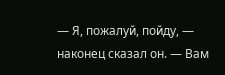— Я, пожалуй, пойду, — наконец сказал он. — Вам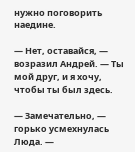нужно поговорить наедине.

— Нет, оставайся, — возразил Андрей. — Ты мой друг, и я хочу, чтобы ты был здесь.

— Замечательно, — горько усмехнулась Люда. —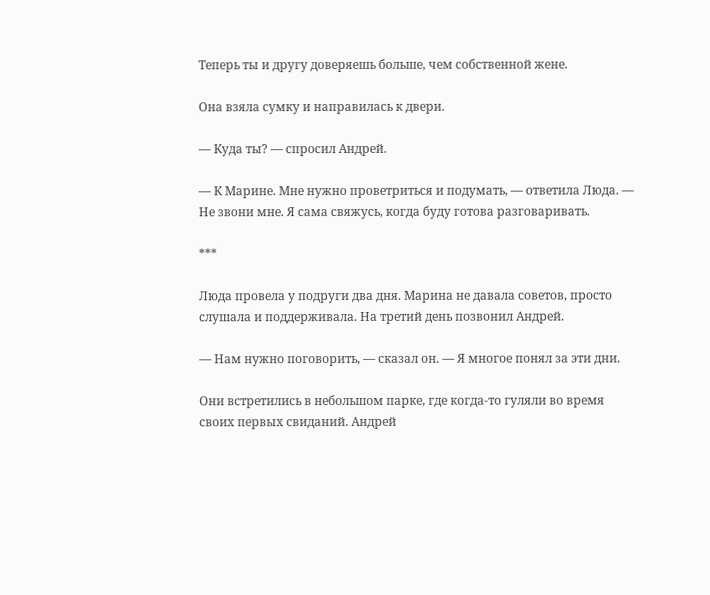Теперь ты и другу доверяешь больше, чем собственной жене.

Она взяла сумку и направилась к двери.

— Куда ты? — спросил Андрей.

— К Марине. Мне нужно проветриться и подумать, — ответила Люда. — Не звони мне. Я сама свяжусь, когда буду готова разговаривать.

***

Люда провела у подруги два дня. Марина не давала советов, просто слушала и поддерживала. На третий день позвонил Андрей.

— Нам нужно поговорить, — сказал он. — Я многое понял за эти дни.

Они встретились в небольшом парке, где когда-то гуляли во время своих первых свиданий. Андрей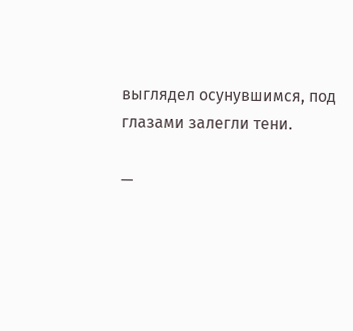выглядел осунувшимся, под глазами залегли тени.

—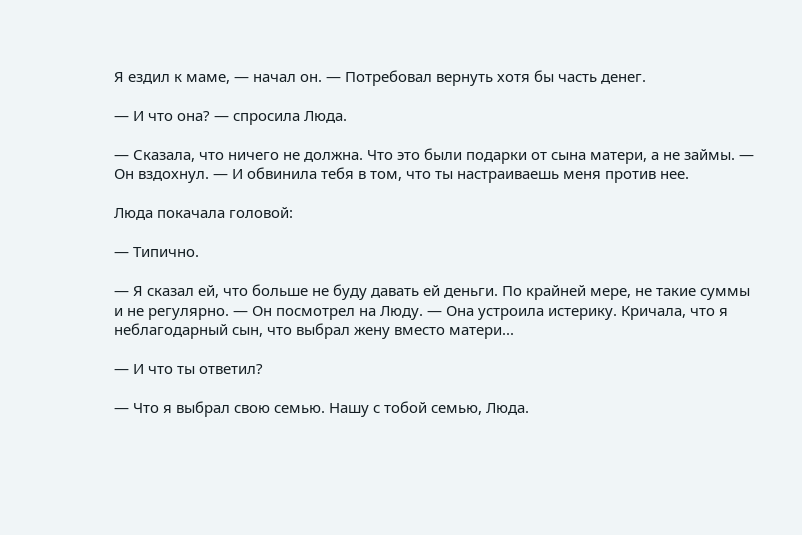Я ездил к маме, — начал он. — Потребовал вернуть хотя бы часть денег.

— И что она? — спросила Люда.

— Сказала, что ничего не должна. Что это были подарки от сына матери, а не займы. — Он вздохнул. — И обвинила тебя в том, что ты настраиваешь меня против нее.

Люда покачала головой:

— Типично.

— Я сказал ей, что больше не буду давать ей деньги. По крайней мере, не такие суммы и не регулярно. — Он посмотрел на Люду. — Она устроила истерику. Кричала, что я неблагодарный сын, что выбрал жену вместо матери...

— И что ты ответил?

— Что я выбрал свою семью. Нашу с тобой семью, Люда.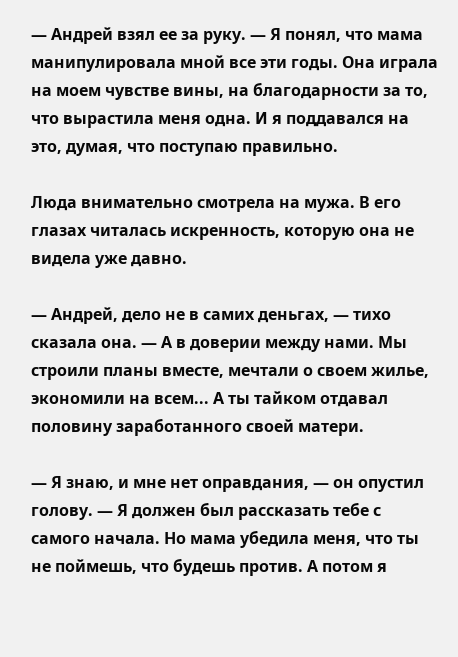— Андрей взял ее за руку. — Я понял, что мама манипулировала мной все эти годы. Она играла на моем чувстве вины, на благодарности за то, что вырастила меня одна. И я поддавался на это, думая, что поступаю правильно.

Люда внимательно смотрела на мужа. В его глазах читалась искренность, которую она не видела уже давно.

— Андрей, дело не в самих деньгах, — тихо сказала она. — А в доверии между нами. Мы строили планы вместе, мечтали о своем жилье, экономили на всем... А ты тайком отдавал половину заработанного своей матери.

— Я знаю, и мне нет оправдания, — он опустил голову. — Я должен был рассказать тебе с самого начала. Но мама убедила меня, что ты не поймешь, что будешь против. А потом я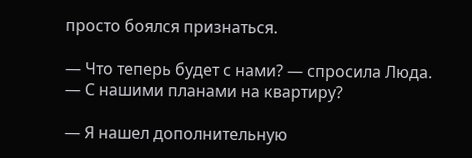просто боялся признаться.

— Что теперь будет с нами? — спросила Люда. — С нашими планами на квартиру?

— Я нашел дополнительную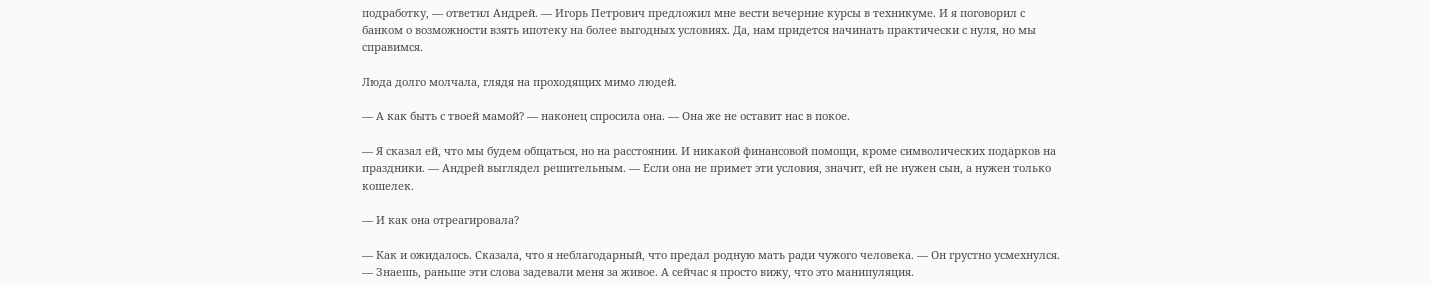подработку, — ответил Андрей. — Игорь Петрович предложил мне вести вечерние курсы в техникуме. И я поговорил с банком о возможности взять ипотеку на более выгодных условиях. Да, нам придется начинать практически с нуля, но мы справимся.

Люда долго молчала, глядя на проходящих мимо людей.

— А как быть с твоей мамой? — наконец спросила она. — Она же не оставит нас в покое.

— Я сказал ей, что мы будем общаться, но на расстоянии. И никакой финансовой помощи, кроме символических подарков на праздники. — Андрей выглядел решительным. — Если она не примет эти условия, значит, ей не нужен сын, а нужен только кошелек.

— И как она отреагировала?

— Как и ожидалось. Сказала, что я неблагодарный, что предал родную мать ради чужого человека. — Он грустно усмехнулся. — Знаешь, раньше эти слова задевали меня за живое. А сейчас я просто вижу, что это манипуляция.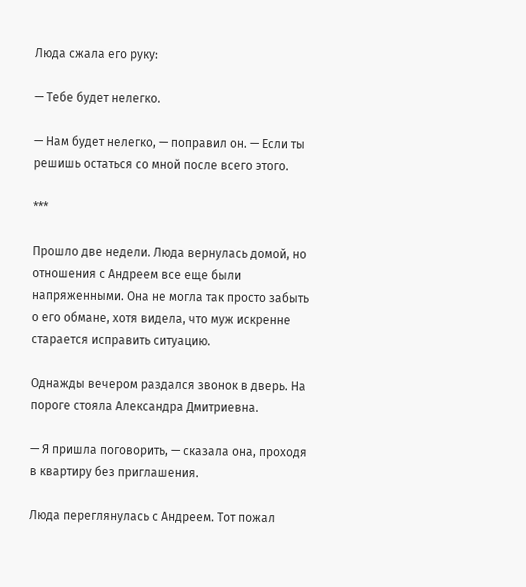Люда сжала его руку:

— Тебе будет нелегко.

— Нам будет нелегко, — поправил он. — Если ты решишь остаться со мной после всего этого.

***

Прошло две недели. Люда вернулась домой, но отношения с Андреем все еще были напряженными. Она не могла так просто забыть о его обмане, хотя видела, что муж искренне старается исправить ситуацию.

Однажды вечером раздался звонок в дверь. На пороге стояла Александра Дмитриевна.

— Я пришла поговорить, — сказала она, проходя в квартиру без приглашения.

Люда переглянулась с Андреем. Тот пожал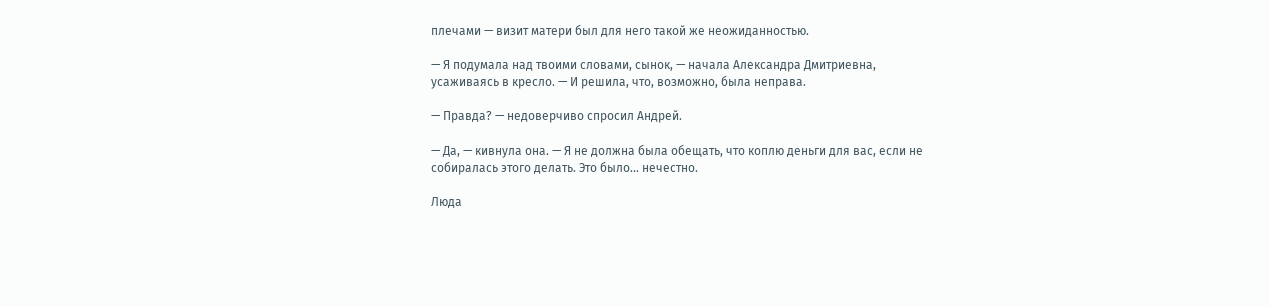плечами — визит матери был для него такой же неожиданностью.

— Я подумала над твоими словами, сынок, — начала Александра Дмитриевна, усаживаясь в кресло. — И решила, что, возможно, была неправа.

— Правда? — недоверчиво спросил Андрей.

— Да, — кивнула она. — Я не должна была обещать, что коплю деньги для вас, если не собиралась этого делать. Это было... нечестно.

Люда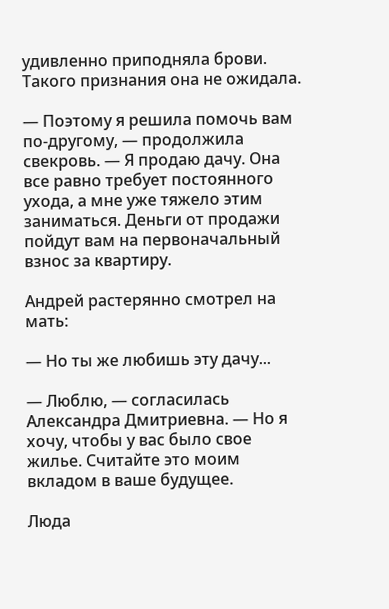удивленно приподняла брови. Такого признания она не ожидала.

— Поэтому я решила помочь вам по-другому, — продолжила свекровь. — Я продаю дачу. Она все равно требует постоянного ухода, а мне уже тяжело этим заниматься. Деньги от продажи пойдут вам на первоначальный взнос за квартиру.

Андрей растерянно смотрел на мать:

— Но ты же любишь эту дачу...

— Люблю, — согласилась Александра Дмитриевна. — Но я хочу, чтобы у вас было свое жилье. Считайте это моим вкладом в ваше будущее.

Люда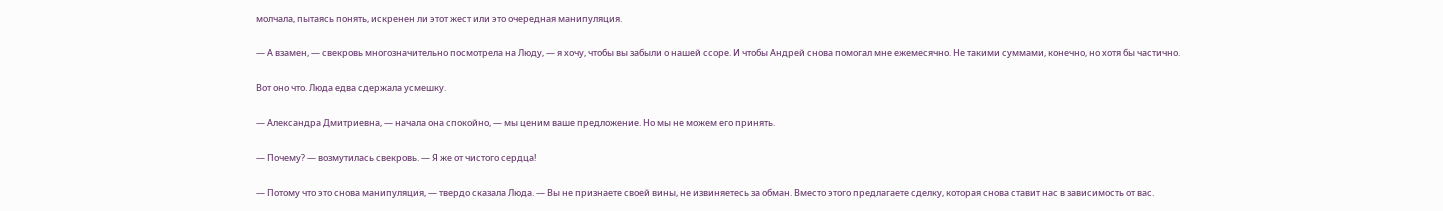молчала, пытаясь понять, искренен ли этот жест или это очередная манипуляция.

— А взамен, — свекровь многозначительно посмотрела на Люду, — я хочу, чтобы вы забыли о нашей ссоре. И чтобы Андрей снова помогал мне ежемесячно. Не такими суммами, конечно, но хотя бы частично.

Вот оно что. Люда едва сдержала усмешку.

— Александра Дмитриевна, — начала она спокойно, — мы ценим ваше предложение. Но мы не можем его принять.

— Почему? — возмутилась свекровь. — Я же от чистого сердца!

— Потому что это снова манипуляция, — твердо сказала Люда. — Вы не признаете своей вины, не извиняетесь за обман. Вместо этого предлагаете сделку, которая снова ставит нас в зависимость от вас.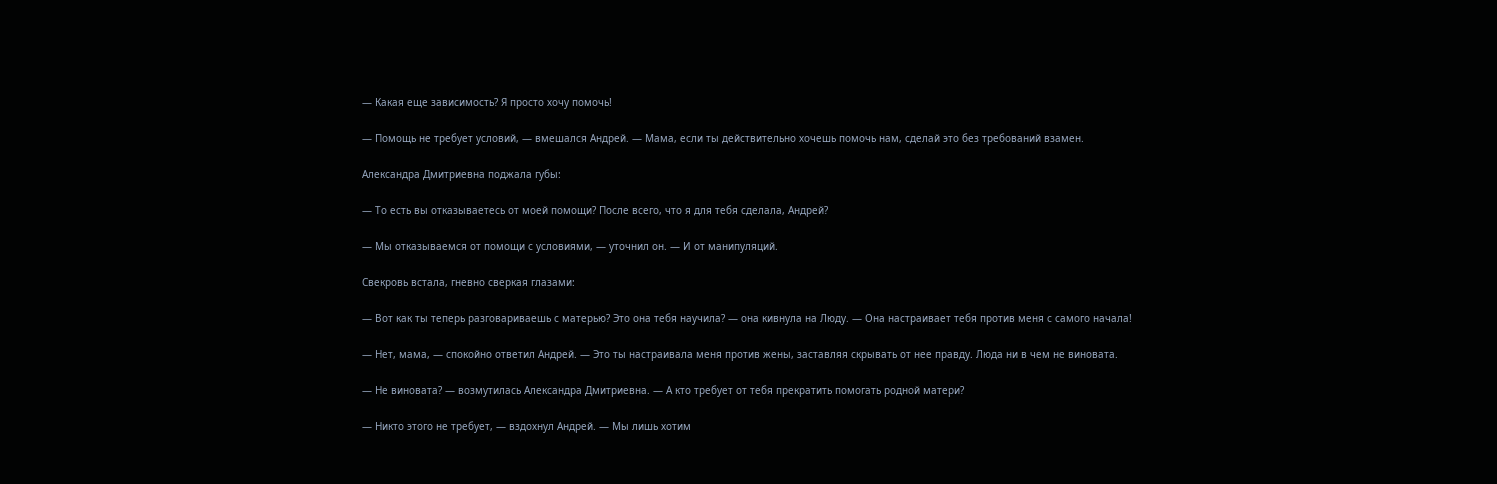— Какая еще зависимость? Я просто хочу помочь!

— Помощь не требует условий, — вмешался Андрей. — Мама, если ты действительно хочешь помочь нам, сделай это без требований взамен.

Александра Дмитриевна поджала губы:

— То есть вы отказываетесь от моей помощи? После всего, что я для тебя сделала, Андрей?

— Мы отказываемся от помощи с условиями, — уточнил он. — И от манипуляций.

Свекровь встала, гневно сверкая глазами:

— Вот как ты теперь разговариваешь с матерью? Это она тебя научила? — она кивнула на Люду. — Она настраивает тебя против меня с самого начала!

— Нет, мама, — спокойно ответил Андрей. — Это ты настраивала меня против жены, заставляя скрывать от нее правду. Люда ни в чем не виновата.

— Не виновата? — возмутилась Александра Дмитриевна. — А кто требует от тебя прекратить помогать родной матери?

— Никто этого не требует, — вздохнул Андрей. — Мы лишь хотим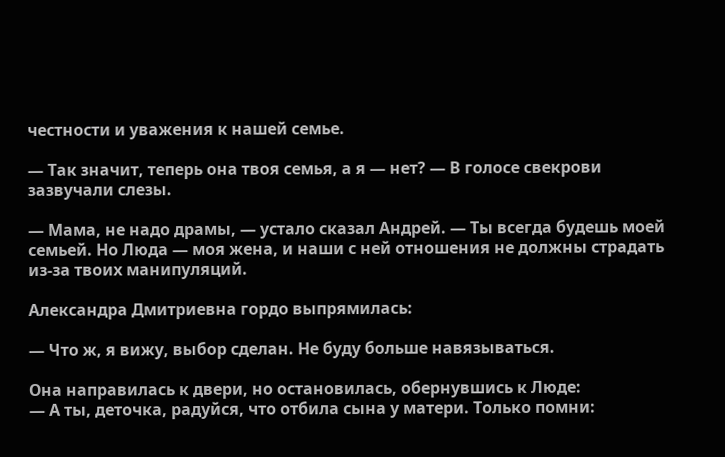честности и уважения к нашей семье.

— Так значит, теперь она твоя семья, а я — нет? — В голосе свекрови зазвучали слезы.

— Мама, не надо драмы, — устало сказал Андрей. — Ты всегда будешь моей семьей. Но Люда — моя жена, и наши с ней отношения не должны страдать из-за твоих манипуляций.

Александра Дмитриевна гордо выпрямилась:

— Что ж, я вижу, выбор сделан. Не буду больше навязываться.

Она направилась к двери, но остановилась, обернувшись к Люде:
— А ты, деточка, радуйся, что отбила сына у матери. Только помни: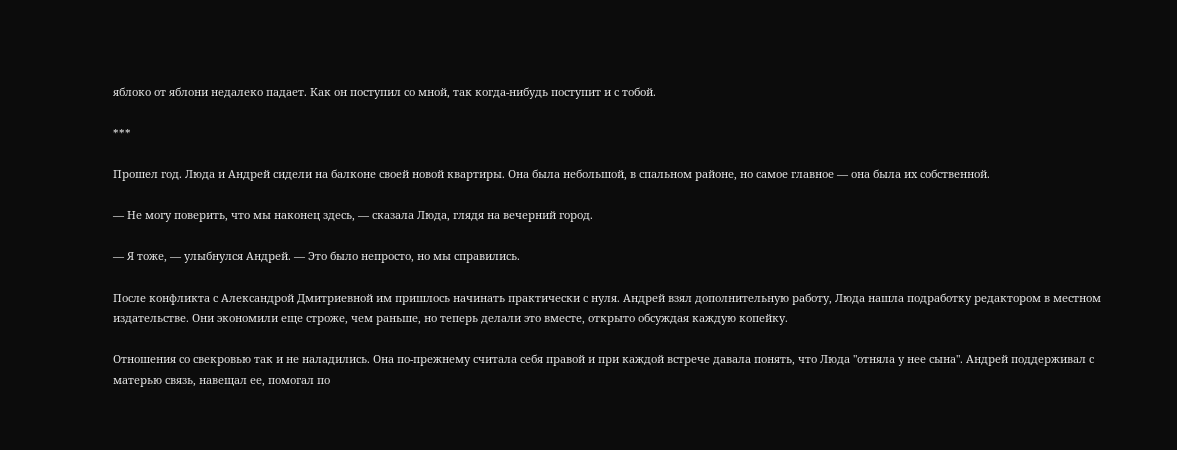яблоко от яблони недалеко падает. Как он поступил со мной, так когда-нибудь поступит и с тобой.

***

Прошел год. Люда и Андрей сидели на балконе своей новой квартиры. Она была небольшой, в спальном районе, но самое главное — она была их собственной.

— Не могу поверить, что мы наконец здесь, — сказала Люда, глядя на вечерний город.

— Я тоже, — улыбнулся Андрей. — Это было непросто, но мы справились.

После конфликта с Александрой Дмитриевной им пришлось начинать практически с нуля. Андрей взял дополнительную работу, Люда нашла подработку редактором в местном издательстве. Они экономили еще строже, чем раньше, но теперь делали это вместе, открыто обсуждая каждую копейку.

Отношения со свекровью так и не наладились. Она по-прежнему считала себя правой и при каждой встрече давала понять, что Люда "отняла у нее сына". Андрей поддерживал с матерью связь, навещал ее, помогал по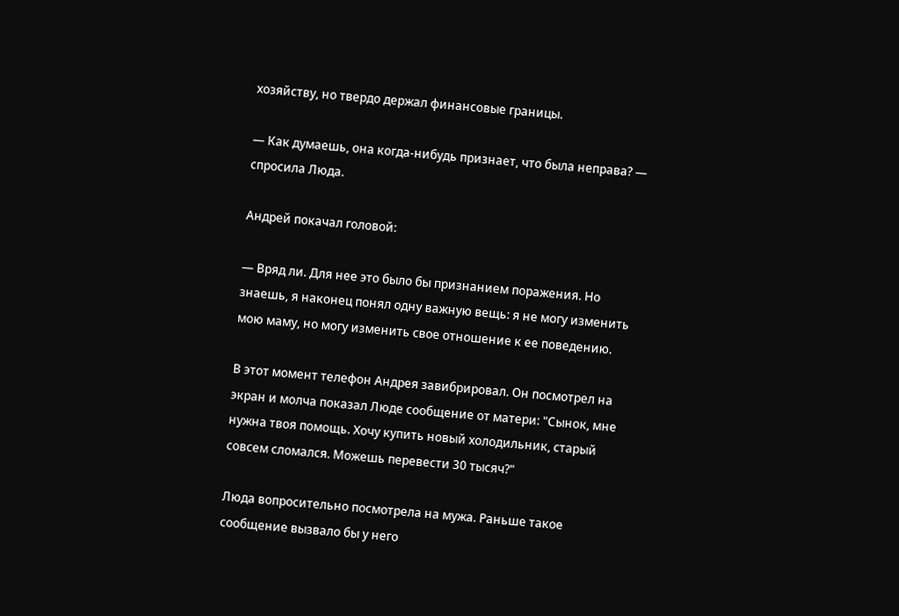хозяйству, но твердо держал финансовые границы.

— Как думаешь, она когда-нибудь признает, что была неправа? — спросила Люда.

Андрей покачал головой:

— Вряд ли. Для нее это было бы признанием поражения. Но знаешь, я наконец понял одну важную вещь: я не могу изменить мою маму, но могу изменить свое отношение к ее поведению.

В этот момент телефон Андрея завибрировал. Он посмотрел на экран и молча показал Люде сообщение от матери: "Сынок, мне нужна твоя помощь. Хочу купить новый холодильник, старый совсем сломался. Можешь перевести 30 тысяч?"

Люда вопросительно посмотрела на мужа. Раньше такое сообщение вызвало бы у него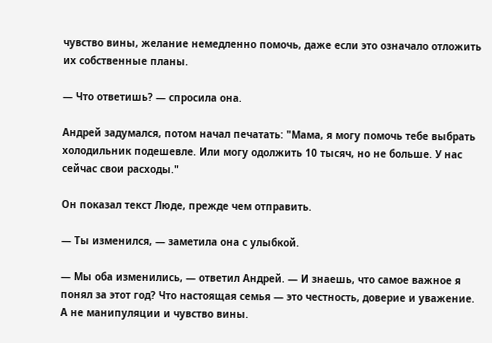чувство вины, желание немедленно помочь, даже если это означало отложить их собственные планы.

— Что ответишь? — спросила она.

Андрей задумался, потом начал печатать: "Мама, я могу помочь тебе выбрать холодильник подешевле. Или могу одолжить 10 тысяч, но не больше. У нас сейчас свои расходы."

Он показал текст Люде, прежде чем отправить.

— Ты изменился, — заметила она с улыбкой.

— Мы оба изменились, — ответил Андрей. — И знаешь, что самое важное я понял за этот год? Что настоящая семья — это честность, доверие и уважение. А не манипуляции и чувство вины.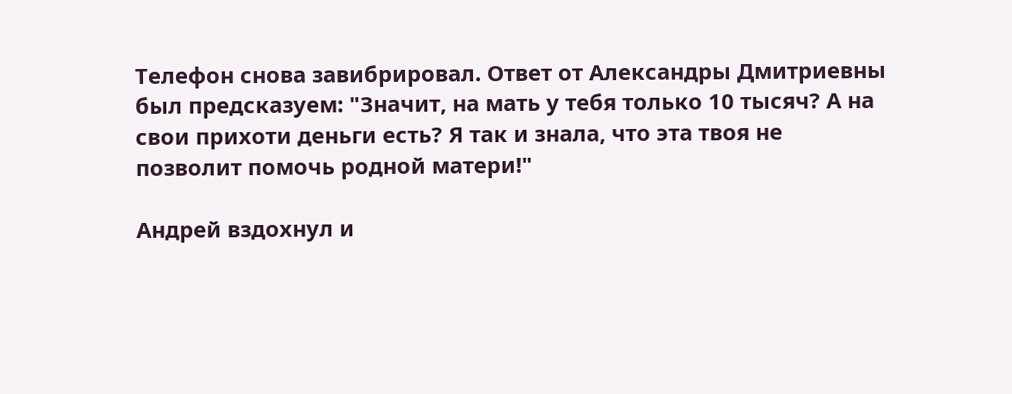Телефон снова завибрировал. Ответ от Александры Дмитриевны был предсказуем: "Значит, на мать у тебя только 10 тысяч? А на свои прихоти деньги есть? Я так и знала, что эта твоя не позволит помочь родной матери!"

Андрей вздохнул и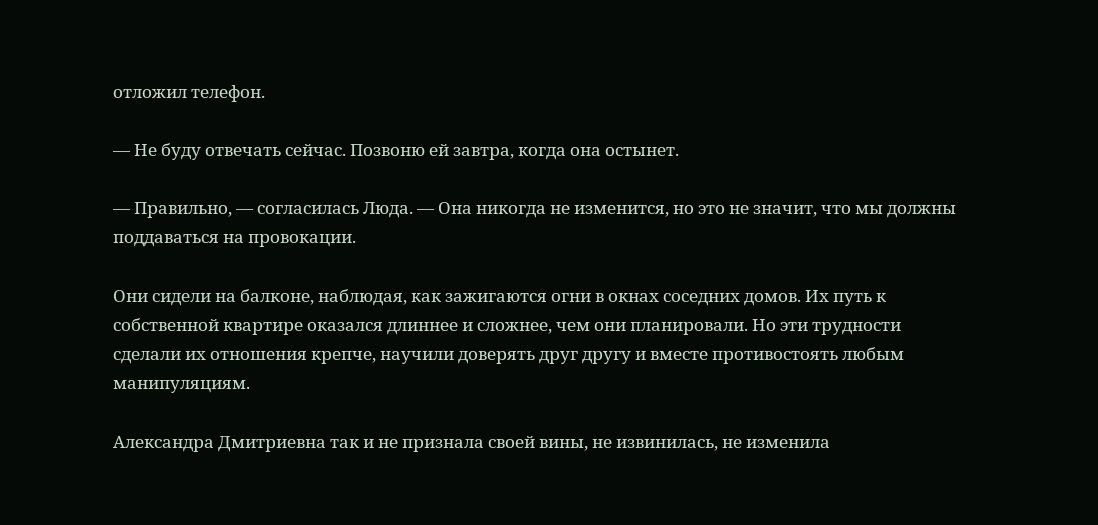отложил телефон.

— Не буду отвечать сейчас. Позвоню ей завтра, когда она остынет.

— Правильно, — согласилась Люда. — Она никогда не изменится, но это не значит, что мы должны поддаваться на провокации.

Они сидели на балконе, наблюдая, как зажигаются огни в окнах соседних домов. Их путь к собственной квартире оказался длиннее и сложнее, чем они планировали. Но эти трудности сделали их отношения крепче, научили доверять друг другу и вместе противостоять любым манипуляциям.

Александра Дмитриевна так и не признала своей вины, не извинилась, не изменила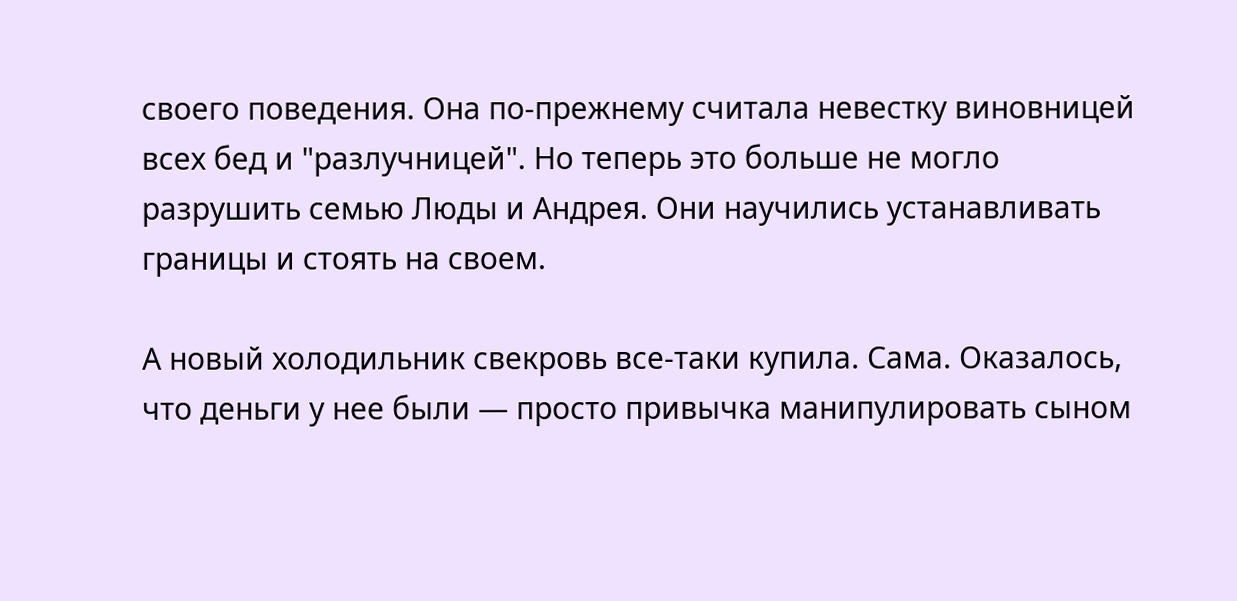своего поведения. Она по-прежнему считала невестку виновницей всех бед и "разлучницей". Но теперь это больше не могло разрушить семью Люды и Андрея. Они научились устанавливать границы и стоять на своем.

А новый холодильник свекровь все-таки купила. Сама. Оказалось, что деньги у нее были — просто привычка манипулировать сыном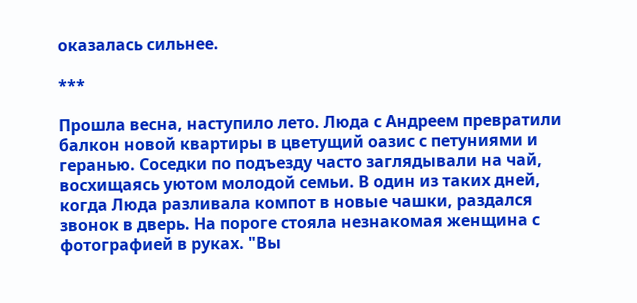оказалась сильнее.

***

Прошла весна, наступило лето. Люда с Андреем превратили балкон новой квартиры в цветущий оазис с петуниями и геранью. Соседки по подъезду часто заглядывали на чай, восхищаясь уютом молодой семьи. В один из таких дней, когда Люда разливала компот в новые чашки, раздался звонок в дверь. На пороге стояла незнакомая женщина с фотографией в руках. "Вы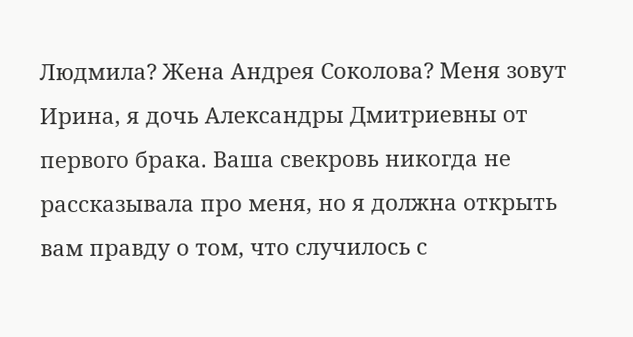Людмила? Жена Андрея Соколова? Меня зовут Ирина, я дочь Александры Дмитриевны от первого брака. Ваша свекровь никогда не рассказывала про меня, но я должна открыть вам правду о том, что случилось с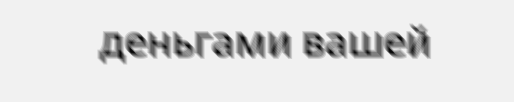деньгами вашей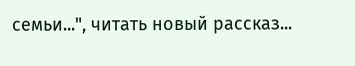семьи...", читать новый рассказ...